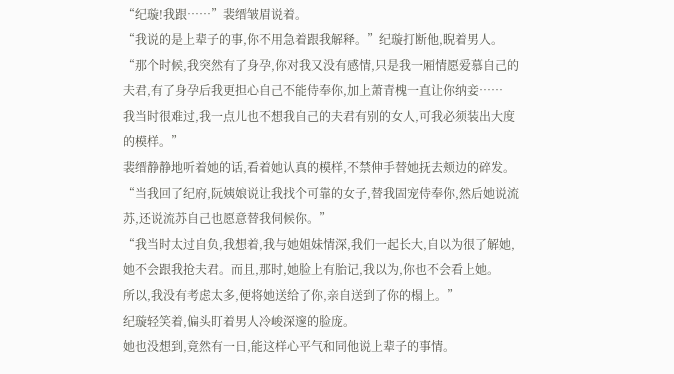“纪璇!我跟……”裴缙皱眉说着。
“我说的是上辈子的事,你不用急着跟我解释。”纪璇打断他,睨着男人。
“那个时候,我突然有了身孕,你对我又没有感情,只是我一厢情愿爱慕自己的夫君,有了身孕后我更担心自己不能侍奉你,加上萧青槐一直让你纳妾……
我当时很难过,我一点儿也不想我自己的夫君有别的女人,可我必须装出大度的模样。”
裴缙静静地听着她的话,看着她认真的模样,不禁伸手替她抚去颊边的碎发。
“当我回了纪府,阮姨娘说让我找个可靠的女子,替我固宠侍奉你,然后她说流苏,还说流苏自己也愿意替我伺候你。”
“我当时太过自负,我想着,我与她姐妹情深,我们一起长大,自以为很了解她,她不会跟我抢夫君。而且,那时,她脸上有胎记,我以为,你也不会看上她。
所以,我没有考虑太多,便将她送给了你,亲自送到了你的榻上。”
纪璇轻笑着,偏头盯着男人冷峻深邃的脸庞。
她也没想到,竟然有一日,能这样心平气和同他说上辈子的事情。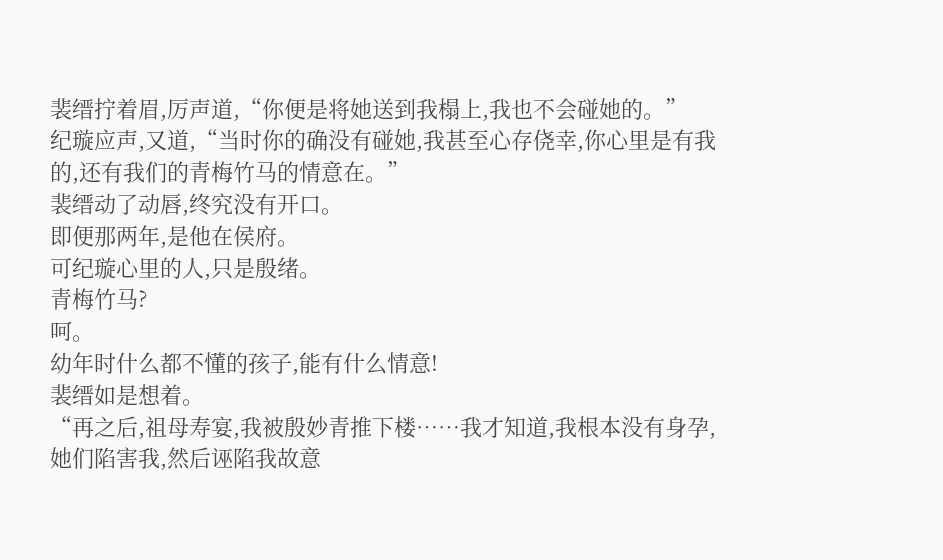裴缙拧着眉,厉声道,“你便是将她送到我榻上,我也不会碰她的。”
纪璇应声,又道,“当时你的确没有碰她,我甚至心存侥幸,你心里是有我的,还有我们的青梅竹马的情意在。”
裴缙动了动唇,终究没有开口。
即便那两年,是他在侯府。
可纪璇心里的人,只是殷绪。
青梅竹马?
呵。
幼年时什么都不懂的孩子,能有什么情意!
裴缙如是想着。
“再之后,祖母寿宴,我被殷妙青推下楼……我才知道,我根本没有身孕,她们陷害我,然后诬陷我故意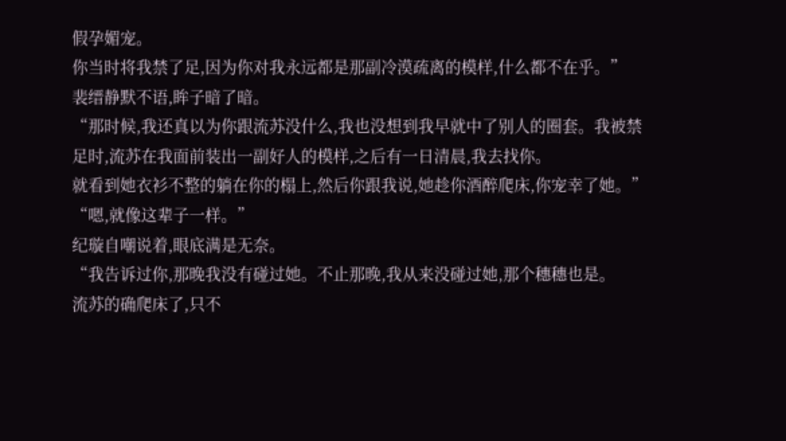假孕媚宠。
你当时将我禁了足,因为你对我永远都是那副冷漠疏离的模样,什么都不在乎。”
裴缙静默不语,眸子暗了暗。
“那时候,我还真以为你跟流苏没什么,我也没想到我早就中了别人的圈套。我被禁足时,流苏在我面前装出一副好人的模样,之后有一日清晨,我去找你。
就看到她衣衫不整的躺在你的榻上,然后你跟我说,她趁你酒醉爬床,你宠幸了她。”
“嗯,就像这辈子一样。”
纪璇自嘲说着,眼底满是无奈。
“我告诉过你,那晚我没有碰过她。不止那晚,我从来没碰过她,那个穗穗也是。
流苏的确爬床了,只不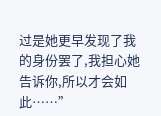过是她更早发现了我的身份罢了,我担心她告诉你,所以才会如此……”